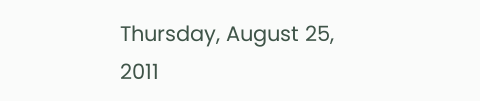Thursday, August 25, 2011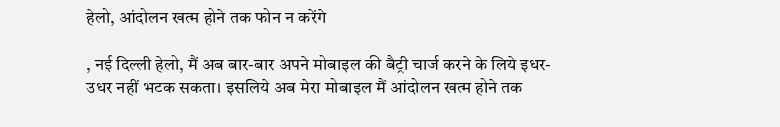हेलो, आंदोलन खत्म होने तक फोन न करेंगे

, नई दिल्ली हेलो, मैं अब बार-बार अपने मोबाइल की बैट्री चार्ज करने के लिये इधर-उधर नहीं भटक सकता। इसलिये अब मेरा मोबाइल मैं आंदोलन खत्म होने तक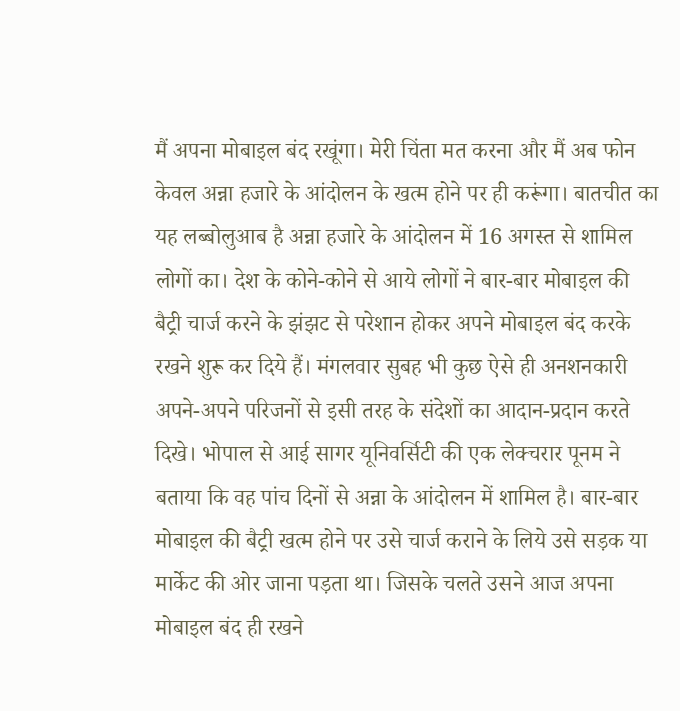मैं अपना मोबाइल बंद रखूंगा। मेरी चिंता मत करना और मैं अब फोन केवल अन्ना हजारे के आंदोलन के खत्म होने पर ही करूंगा। बातचीत का यह लब्बोलुआब है अन्ना हजारे के आंदोलन में 16 अगस्त से शामिल लोगों का। देश के कोने-कोने से आये लोगों ने बार-बार मोबाइल की बैट्री चार्ज करने के झंझट से परेशान होकर अपने मोबाइल बंद करके रखने शुरू कर दिये हैं। मंगलवार सुबह भी कुछ ऐसे ही अनशनकारी अपने-अपने परिजनों से इसी तरह के संदेशों का आदान-प्रदान करते दिखे। भोपाल से आई सागर यूनिवर्सिटी की एक लेक्चरार पूनम ने बताया कि वह पांच दिनों से अन्ना के आंदोलन में शामिल है। बार-बार मोबाइल की बैट्री खत्म होने पर उसे चार्ज कराने के लिये उसे सड़क या मार्केट की ओर जाना पड़ता था। जिसके चलते उसने आज अपना मोबाइल बंद ही रखने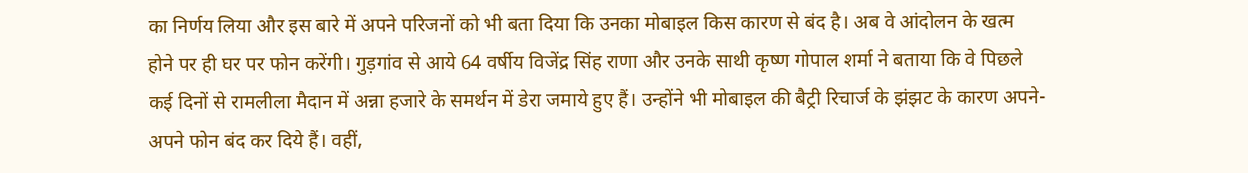का निर्णय लिया और इस बारे में अपने परिजनों को भी बता दिया कि उनका मोबाइल किस कारण से बंद है। अब वे आंदोलन के खत्म होने पर ही घर पर फोन करेंगी। गुड़गांव से आये 64 वर्षीय विजेंद्र सिंह राणा और उनके साथी कृष्ण गोपाल शर्मा ने बताया कि वे पिछले कई दिनों से रामलीला मैदान में अन्ना हजारे के समर्थन में डेरा जमाये हुए हैं। उन्होंने भी मोबाइल की बैट्री रिचार्ज के झंझट के कारण अपने-अपने फोन बंद कर दिये हैं। वहीं,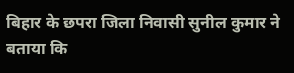बिहार के छपरा जिला निवासी सुनील कुमार ने बताया कि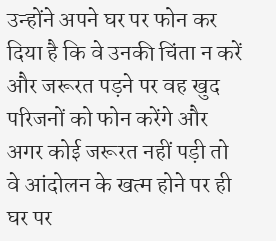उन्होंने अपने घर पर फोन कर दिया है कि वे उनकी चिंता न करें और जरूरत पड़ने पर वह खुद परिजनों को फोन करेंगे और अगर कोई जरूरत नहीं पड़ी तो वे आंदोलन के खत्म होने पर ही घर पर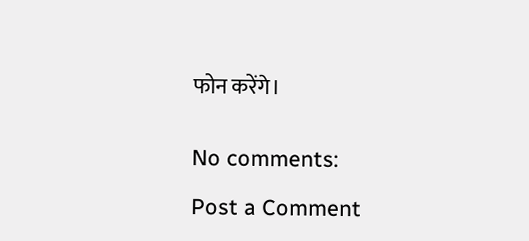फोन करेंगे।


No comments:

Post a Comment